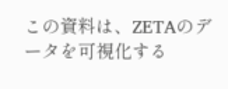この資料は、ZETAのデータを可視化する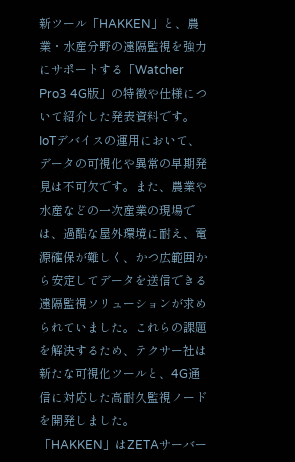新ツール「HAKKEN」と、農業・水産分野の遠隔監視を強力にサポートする「Watcher Pro3 4G版」の特徴や仕様について紹介した発表資料です。
IoTデバイスの運用において、データの可視化や異常の早期発見は不可欠です。また、農業や水産などの一次産業の現場では、過酷な屋外環境に耐え、電源確保が難しく、かつ広範囲から安定してデータを送信できる遠隔監視ソリューションが求められていました。これらの課題を解決するため、テクサー社は新たな可視化ツールと、4G通信に対応した高耐久監視ノードを開発しました。
「HAKKEN」はZETAサーバー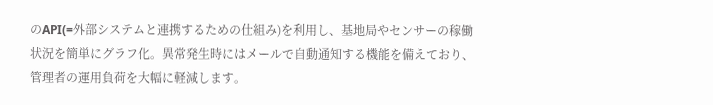のAPI(=外部システムと連携するための仕組み)を利用し、基地局やセンサーの稼働状況を簡単にグラフ化。異常発生時にはメールで自動通知する機能を備えており、管理者の運用負荷を大幅に軽減します。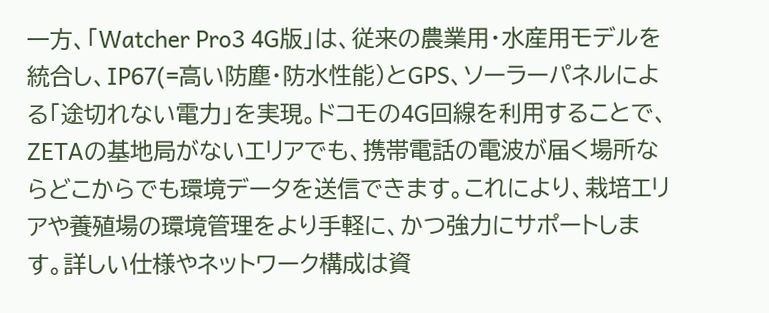一方、「Watcher Pro3 4G版」は、従来の農業用・水産用モデルを統合し、IP67(=高い防塵・防水性能)とGPS、ソーラーパネルによる「途切れない電力」を実現。ドコモの4G回線を利用することで、ZETAの基地局がないエリアでも、携帯電話の電波が届く場所ならどこからでも環境データを送信できます。これにより、栽培エリアや養殖場の環境管理をより手軽に、かつ強力にサポートします。詳しい仕様やネットワーク構成は資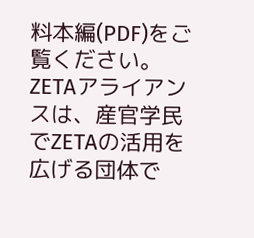料本編(PDF)をご覧ください。
ZETAアライアンスは、産官学民でZETAの活用を広げる団体で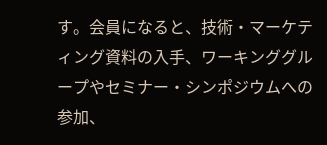す。会員になると、技術・マーケティング資料の入手、ワーキンググループやセミナー・シンポジウムへの参加、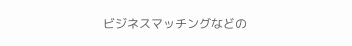ビジネスマッチングなどの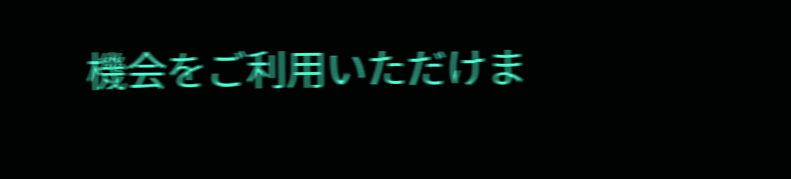機会をご利用いただけま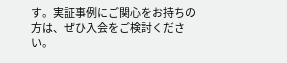す。実証事例にご関心をお持ちの方は、ぜひ入会をご検討ください。